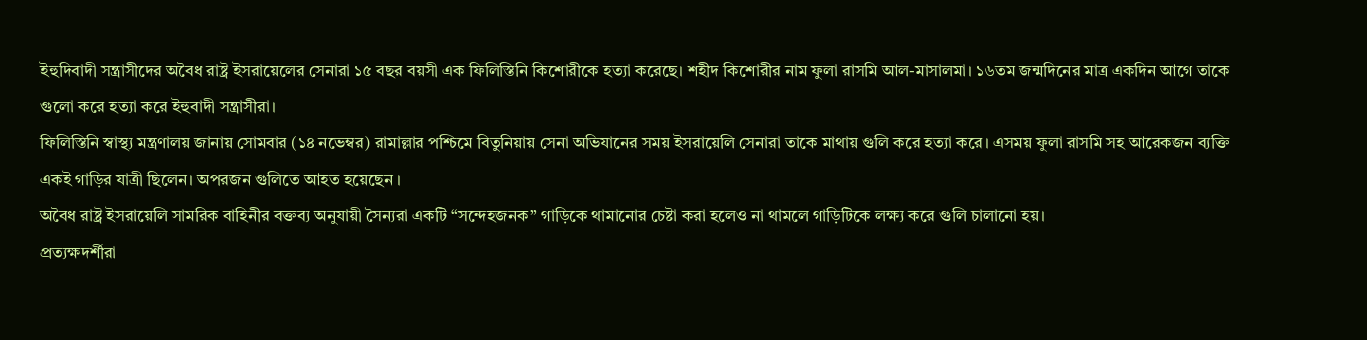ইহুদিবাদী সন্ত্রাসীদের অবৈধ রাষ্ট্র ইসরায়েলের সেনারা ১৫ বছর বয়সী এক ফিলিস্তিনি কিশোরীকে হত্যা করেছে। শহীদ কিশোরীর নাম ফুলা রাসমি আল-মাসালমা। ১৬তম জন্মদিনের মাত্র একদিন আগে তাকে গুলো করে হত্যা করে ইহুবাদী সন্ত্রাসীরা।
ফিলিস্তিনি স্বাস্থ্য মন্ত্রণালয় জানায় সোমবার (১৪ নভেম্বর) রামাল্লার পশ্চিমে বিতুনিয়ায় সেনা অভিযানের সময় ইসরায়েলি সেনারা তাকে মাথায় গুলি করে হত্যা করে। এসময় ফুলা রাসমি সহ আরেকজন ব্যক্তি একই গাড়ির যাত্রী ছিলেন। অপরজন গুলিতে আহত হয়েছেন ।
অবৈধ রাষ্ট্র ইসরায়েলি সামরিক বাহিনীর বক্তব্য অনুযায়ী সৈন্যরা একটি “সন্দেহজনক” গাড়িকে থামানোর চেষ্টা করা হলেও না থামলে গাড়িটিকে লক্ষ্য করে গুলি চালানো হয়।
প্রত্যক্ষদর্শীরা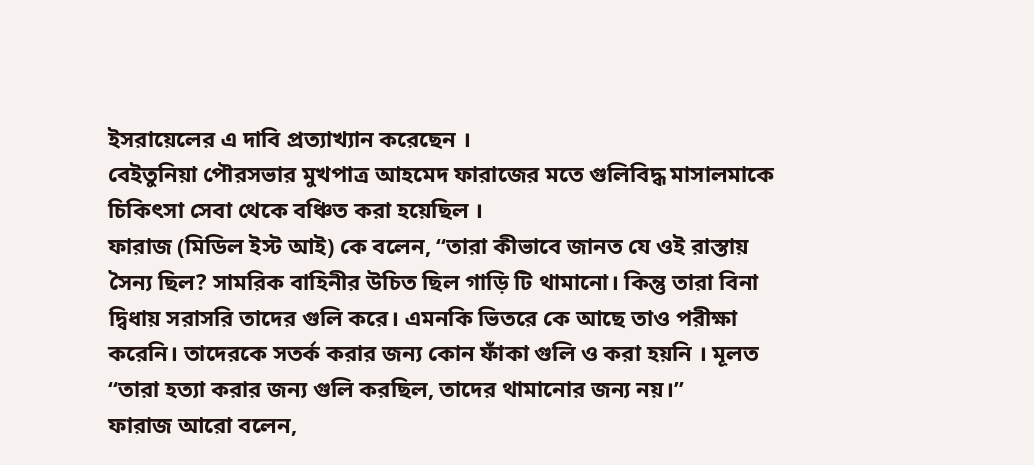ইসরায়েলের এ দাবি প্রত্যাখ্যান করেছেন ।
বেইতুনিয়া পৌরসভার মুখপাত্র আহমেদ ফারাজের মতে গুলিবিদ্ধ মাসালমাকে চিকিৎসা সেবা থেকে বঞ্চিত করা হয়েছিল ।
ফারাজ (মিডিল ইস্ট আই) কে বলেন, “তারা কীভাবে জানত যে ওই রাস্তায় সৈন্য ছিল? সামরিক বাহিনীর উচিত ছিল গাড়ি টি থামানো। কিন্তু তারা বিনা দ্বিধায় সরাসরি তাদের গুলি করে। এমনকি ভিতরে কে আছে তাও পরীক্ষা করেনি। তাদেরকে সতর্ক করার জন্য কোন ফাঁকা গুলি ও করা হয়নি । মূলত “তারা হত্যা করার জন্য গুলি করছিল, তাদের থামানোর জন্য নয়।”
ফারাজ আরো বলেন,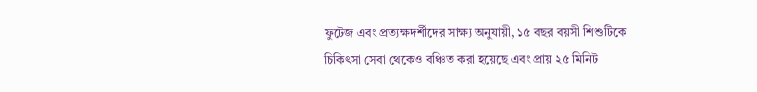ফুটেজ এবং প্রত্যক্ষদর্শীদের সাক্ষ্য অনুযায়ী, ১৫ বছর বয়সী শিশুটিকে চিকিৎসা সেবা থেকেও বঞ্চিত করা হয়েছে এবং প্রায় ২৫ মিনিট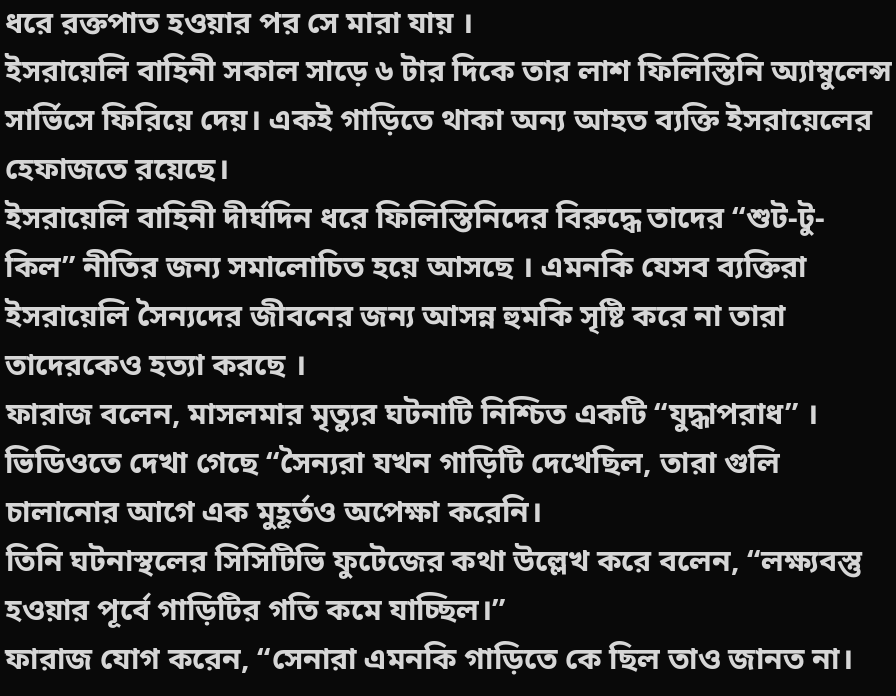ধরে রক্তপাত হওয়ার পর সে মারা যায় ।
ইসরায়েলি বাহিনী সকাল সাড়ে ৬ টার দিকে তার লাশ ফিলিস্তিনি অ্যাম্বুলেন্স সার্ভিসে ফিরিয়ে দেয়। একই গাড়িতে থাকা অন্য আহত ব্যক্তি ইসরায়েলের হেফাজতে রয়েছে।
ইসরায়েলি বাহিনী দীর্ঘদিন ধরে ফিলিস্তিনিদের বিরুদ্ধে তাদের “শুট-টু-কিল” নীতির জন্য সমালোচিত হয়ে আসছে । এমনকি যেসব ব্যক্তিরা ইসরায়েলি সৈন্যদের জীবনের জন্য আসন্ন হুমকি সৃষ্টি করে না তারা তাদেরকেও হত্যা করছে ।
ফারাজ বলেন, মাসলমার মৃত্যুর ঘটনাটি নিশ্চিত একটি “যুদ্ধাপরাধ” ।
ভিডিওতে দেখা গেছে “সৈন্যরা যখন গাড়িটি দেখেছিল, তারা গুলি চালানোর আগে এক মুহূর্তও অপেক্ষা করেনি।
তিনি ঘটনাস্থলের সিসিটিভি ফুটেজের কথা উল্লেখ করে বলেন, “লক্ষ্যবস্তু হওয়ার পূর্বে গাড়িটির গতি কমে যাচ্ছিল।”
ফারাজ যোগ করেন, “সেনারা এমনকি গাড়িতে কে ছিল তাও জানত না।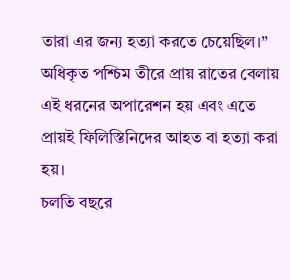তারা এর জন্য হত্যা করতে চেয়েছিল।”
অধিকৃত পশ্চিম তীরে প্রায় রাতের বেলায় এই ধরনের অপারেশন হয় এবং এতে প্রায়ই ফিলিস্তিনিদের আহত বা হত্যা করা হয়।
চলতি বছরে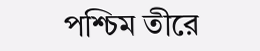পশ্চিম তীরে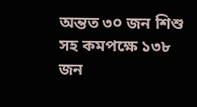অন্তত ৩০ জন শিশু সহ কমপক্ষে ১৩৮ জন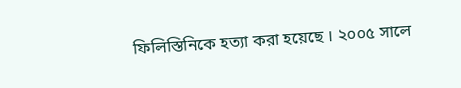ফিলিস্তিনিকে হত্যা করা হয়েছে । ২০০৫ সালে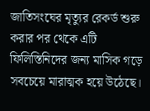জাতিসংঘের মৃত্যুর রেকর্ড শুরু করার পর থেকে এটি ফিলিস্তিনিদের জন্য মাসিক গড়ে সবচেয়ে মারাত্মক হয়ে উঠেছে।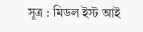সূত্র : মিডল ইস্ট আই